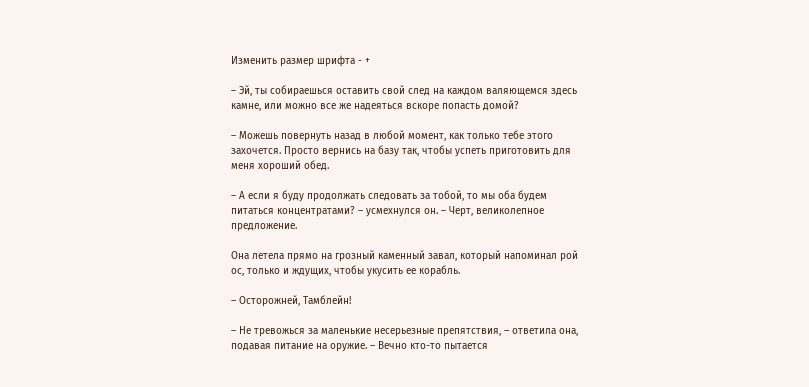Изменить размер шрифта - +

– Эй, ты собираешься оставить свой след на каждом валяющемся здесь камне, или можно все же надеяться вскоре попасть домой?

– Можешь повернуть назад в любой момент, как только тебе этого захочется. Просто вернись на базу так, чтобы успеть приготовить для меня хороший обед.

– А если я буду продолжать следовать за тобой, то мы оба будем питаться концентратами? – усмехнулся он. – Черт, великолепное предложение.

Она летела прямо на грозный каменный завал, который напоминал рой ос, только и ждущих, чтобы укусить ее корабль.

– Осторожней, Тамблейн!

– Не тревожься за маленькие несерьезные препятствия, – ответила она, подавая питание на оружие. – Вечно кто-то пытается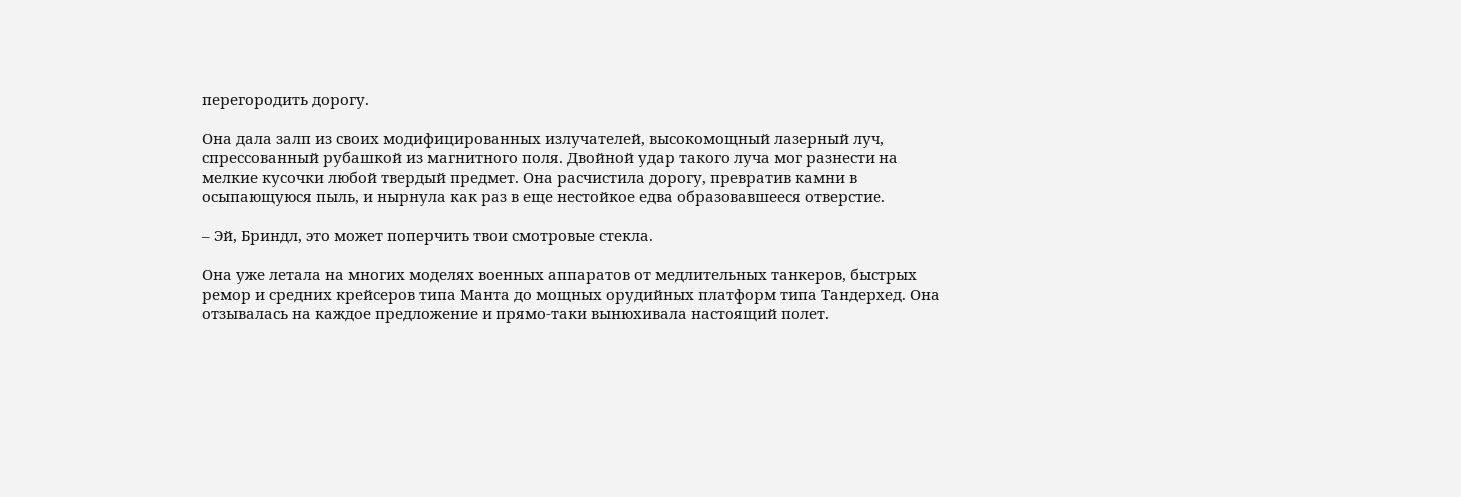перегородить дорогу.

Она дала залп из своих модифицированных излучателей, высокомощный лазерный луч, спрессованный рубашкой из магнитного поля. Двойной удар такого луча мог разнести на мелкие кусочки любой твердый предмет. Она расчистила дорогу, превратив камни в осыпающуюся пыль, и нырнула как раз в еще нестойкое едва образовавшееся отверстие.

– Эй, Бриндл, это может поперчить твои смотровые стекла.

Она уже летала на многих моделях военных аппаратов от медлительных танкеров, быстрых ремор и средних крейсеров типа Манта до мощных орудийных платформ типа Тандерхед. Она отзывалась на каждое предложение и прямо-таки вынюхивала настоящий полет.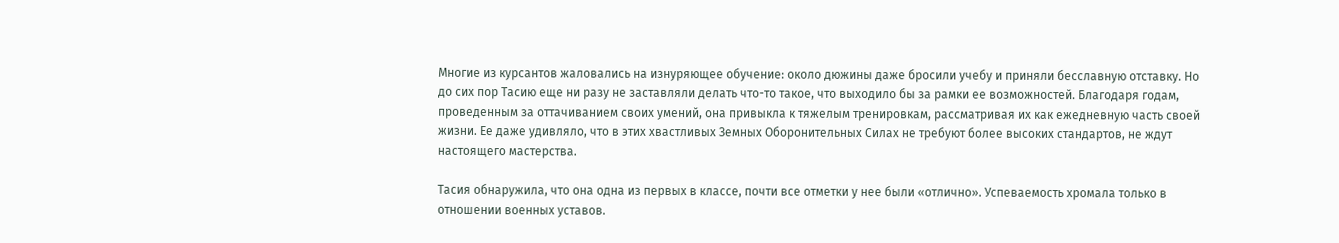Многие из курсантов жаловались на изнуряющее обучение: около дюжины даже бросили учебу и приняли бесславную отставку. Но до сих пор Тасию еще ни разу не заставляли делать что-то такое, что выходило бы за рамки ее возможностей. Благодаря годам, проведенным за оттачиванием своих умений, она привыкла к тяжелым тренировкам, рассматривая их как ежедневную часть своей жизни. Ее даже удивляло, что в этих хвастливых Земных Оборонительных Силах не требуют более высоких стандартов, не ждут настоящего мастерства.

Тасия обнаружила, что она одна из первых в классе, почти все отметки у нее были «отлично». Успеваемость хромала только в отношении военных уставов.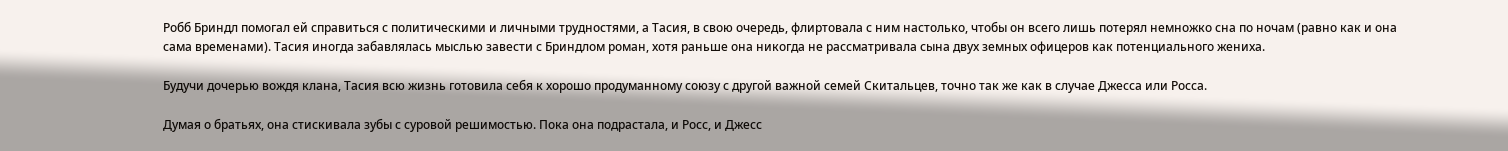Робб Бриндл помогал ей справиться с политическими и личными трудностями, а Тасия, в свою очередь, флиртовала с ним настолько, чтобы он всего лишь потерял немножко сна по ночам (равно как и она сама временами). Тасия иногда забавлялась мыслью завести с Бриндлом роман, хотя раньше она никогда не рассматривала сына двух земных офицеров как потенциального жениха.

Будучи дочерью вождя клана, Тасия всю жизнь готовила себя к хорошо продуманному союзу с другой важной семей Скитальцев, точно так же как в случае Джесса или Росса.

Думая о братьях, она стискивала зубы с суровой решимостью. Пока она подрастала, и Росс, и Джесс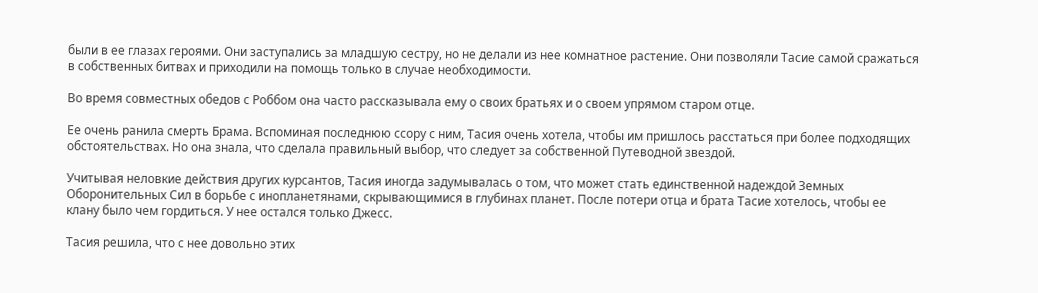были в ее глазах героями. Они заступались за младшую сестру, но не делали из нее комнатное растение. Они позволяли Тасие самой сражаться в собственных битвах и приходили на помощь только в случае необходимости.

Во время совместных обедов с Роббом она часто рассказывала ему о своих братьях и о своем упрямом старом отце.

Ее очень ранила смерть Брама. Вспоминая последнюю ссору с ним, Тасия очень хотела, чтобы им пришлось расстаться при более подходящих обстоятельствах. Но она знала, что сделала правильный выбор, что следует за собственной Путеводной звездой.

Учитывая неловкие действия других курсантов, Тасия иногда задумывалась о том, что может стать единственной надеждой Земных Оборонительных Сил в борьбе с инопланетянами, скрывающимися в глубинах планет. После потери отца и брата Тасие хотелось, чтобы ее клану было чем гордиться. У нее остался только Джесс.

Тасия решила, что с нее довольно этих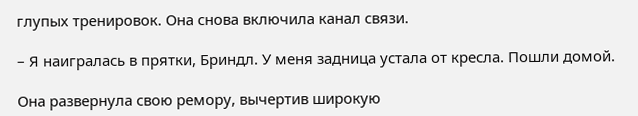глупых тренировок. Она снова включила канал связи.

– Я наигралась в прятки, Бриндл. У меня задница устала от кресла. Пошли домой.

Она развернула свою ремору, вычертив широкую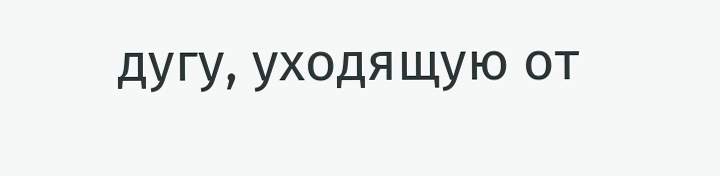дугу, уходящую от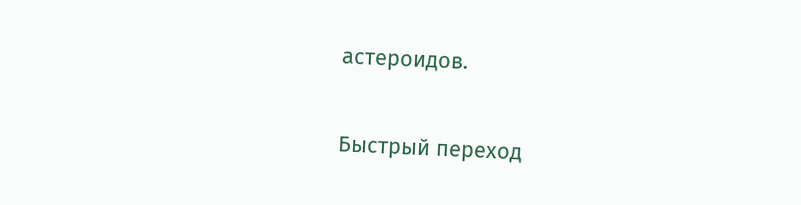астероидов.

Быстрый переход